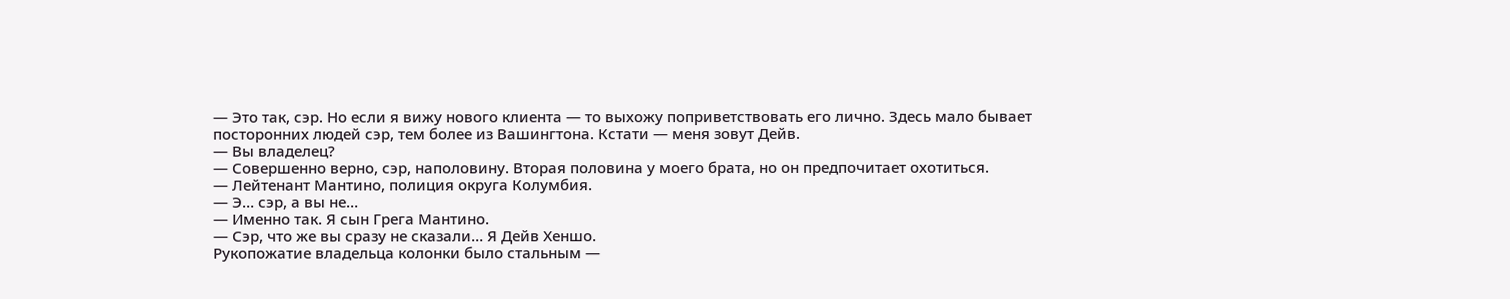— Это так, сэр. Но если я вижу нового клиента — то выхожу поприветствовать его лично. Здесь мало бывает посторонних людей сэр, тем более из Вашингтона. Кстати — меня зовут Дейв.
— Вы владелец?
— Совершенно верно, сэр, наполовину. Вторая половина у моего брата, но он предпочитает охотиться.
— Лейтенант Мантино, полиция округа Колумбия.
— Э… сэр, а вы не…
— Именно так. Я сын Грега Мантино.
— Сэр, что же вы сразу не сказали… Я Дейв Хеншо.
Рукопожатие владельца колонки было стальным —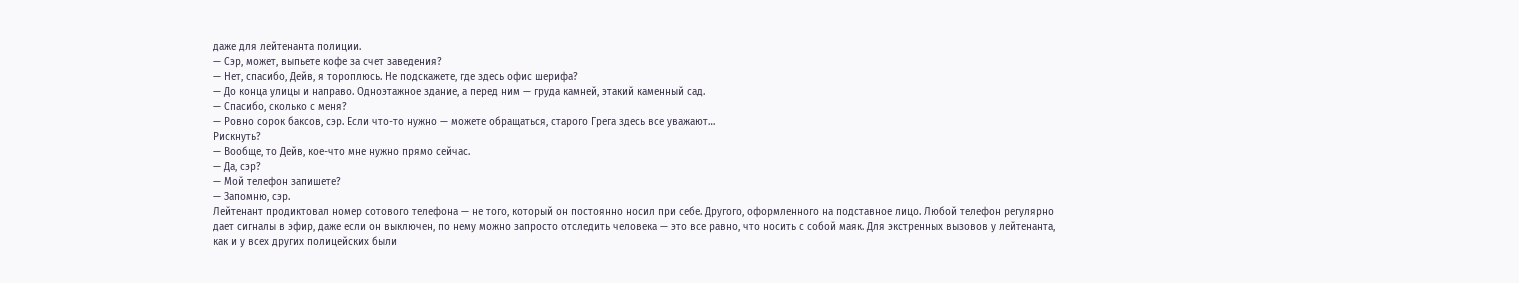даже для лейтенанта полиции.
— Сэр, может, выпьете кофе за счет заведения?
— Нет, спасибо, Дейв, я тороплюсь. Не подскажете, где здесь офис шерифа?
— До конца улицы и направо. Одноэтажное здание, а перед ним — груда камней, этакий каменный сад.
— Спасибо, сколько с меня?
— Ровно сорок баксов, сэр. Если что-то нужно — можете обращаться, старого Грега здесь все уважают…
Рискнуть?
— Вообще, то Дейв, кое-что мне нужно прямо сейчас.
— Да, сэр?
— Мой телефон запишете?
— Запомню, сэр.
Лейтенант продиктовал номер сотового телефона — не того, который он постоянно носил при себе. Другого, оформленного на подставное лицо. Любой телефон регулярно дает сигналы в эфир, даже если он выключен, по нему можно запросто отследить человека — это все равно, что носить с собой маяк. Для экстренных вызовов у лейтенанта, как и у всех других полицейских были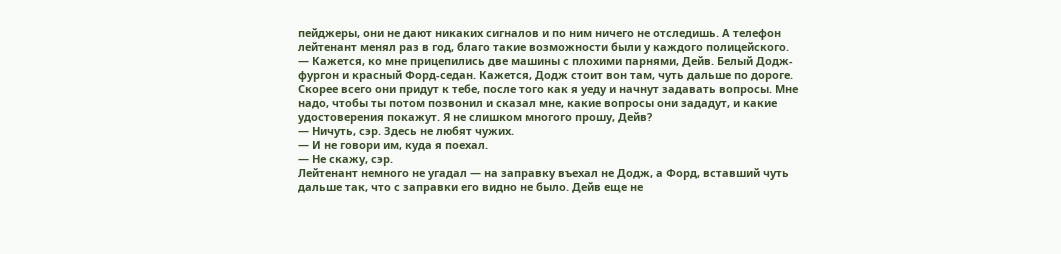пейджеры, они не дают никаких сигналов и по ним ничего не отследишь. А телефон лейтенант менял раз в год, благо такие возможности были у каждого полицейского.
— Кажется, ко мне прицепились две машины с плохими парнями, Дейв. Белый Додж-фургон и красный Форд-седан. Кажется, Додж стоит вон там, чуть дальше по дороге. Скорее всего они придут к тебе, после того как я уеду и начнут задавать вопросы. Мне надо, чтобы ты потом позвонил и сказал мне, какие вопросы они зададут, и какие удостоверения покажут. Я не слишком многого прошу, Дейв?
— Ничуть, сэр. Здесь не любят чужих.
— И не говори им, куда я поехал.
— Не скажу, сэр.
Лейтенант немного не угадал — на заправку въехал не Додж, а Форд, вставший чуть дальше так, что с заправки его видно не было. Дейв еще не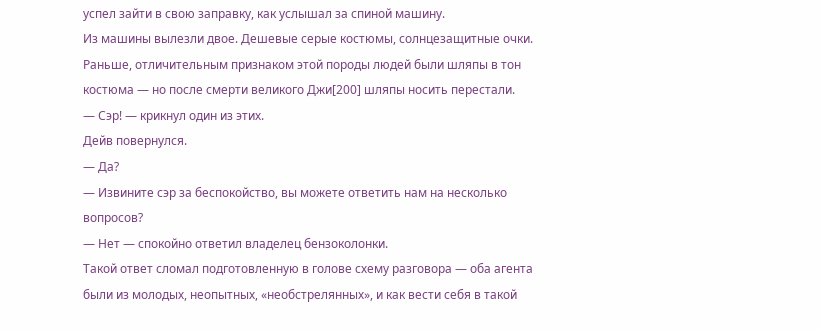успел зайти в свою заправку, как услышал за спиной машину.
Из машины вылезли двое. Дешевые серые костюмы, солнцезащитные очки. Раньше, отличительным признаком этой породы людей были шляпы в тон костюма — но после смерти великого Джи[200] шляпы носить перестали.
— Сэр! — крикнул один из этих.
Дейв повернулся.
— Да?
— Извините сэр за беспокойство, вы можете ответить нам на несколько вопросов?
— Нет — спокойно ответил владелец бензоколонки.
Такой ответ сломал подготовленную в голове схему разговора — оба агента были из молодых, неопытных, «необстрелянных», и как вести себя в такой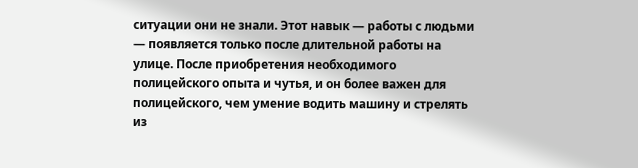ситуации они не знали. Этот навык — работы с людьми — появляется только после длительной работы на улице. После приобретения необходимого полицейского опыта и чутья, и он более важен для полицейского, чем умение водить машину и стрелять из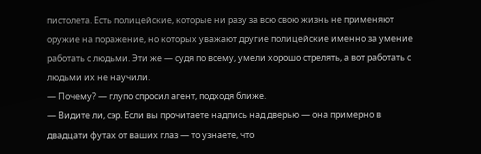пистолета. Есть полицейские, которые ни разу за всю свою жизнь не применяют оружие на поражение, но которых уважают другие полицейские именно за умение работать с людьми. Эти же — судя по всему, умели хорошо стрелять, а вот работать с людьми их не научили.
— Почему? — глупо спросил агент, подходя ближе.
— Видите ли, сэр. Если вы прочитаете надпись над дверью — она примерно в двадцати футах от ваших глаз — то узнаете, что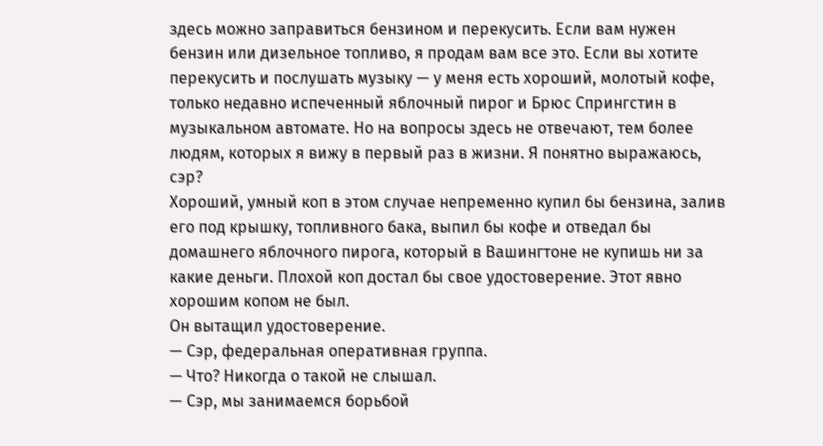здесь можно заправиться бензином и перекусить. Если вам нужен бензин или дизельное топливо, я продам вам все это. Если вы хотите перекусить и послушать музыку — у меня есть хороший, молотый кофе, только недавно испеченный яблочный пирог и Брюс Спрингстин в музыкальном автомате. Но на вопросы здесь не отвечают, тем более людям, которых я вижу в первый раз в жизни. Я понятно выражаюсь, сэр?
Хороший, умный коп в этом случае непременно купил бы бензина, залив его под крышку, топливного бака, выпил бы кофе и отведал бы домашнего яблочного пирога, который в Вашингтоне не купишь ни за какие деньги. Плохой коп достал бы свое удостоверение. Этот явно хорошим копом не был.
Он вытащил удостоверение.
— Сэр, федеральная оперативная группа.
— Что? Никогда о такой не слышал.
— Сэр, мы занимаемся борьбой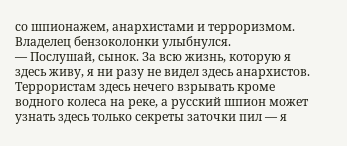со шпионажем, анархистами и терроризмом.
Владелец бензоколонки улыбнулся.
— Послушай, сынок. За всю жизнь, которую я здесь живу, я ни разу не видел здесь анархистов. Террористам здесь нечего взрывать кроме водного колеса на реке, а русский шпион может узнать здесь только секреты заточки пил — я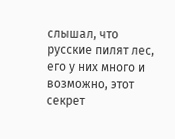слышал, что русские пилят лес, его у них много и возможно, этот секрет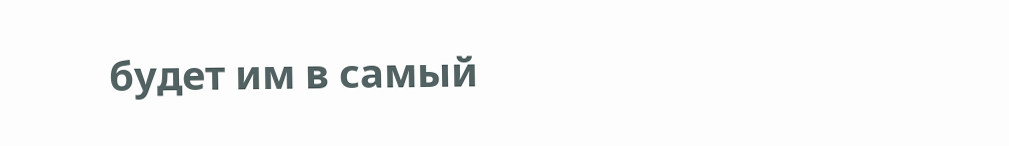будет им в самый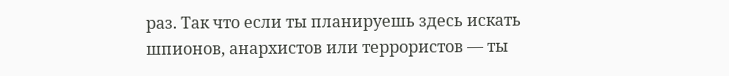раз. Так что если ты планируешь здесь искать шпионов, анархистов или террористов — ты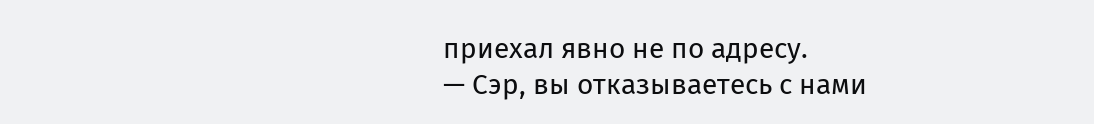приехал явно не по адресу.
— Сэр, вы отказываетесь с нами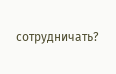сотрудничать?